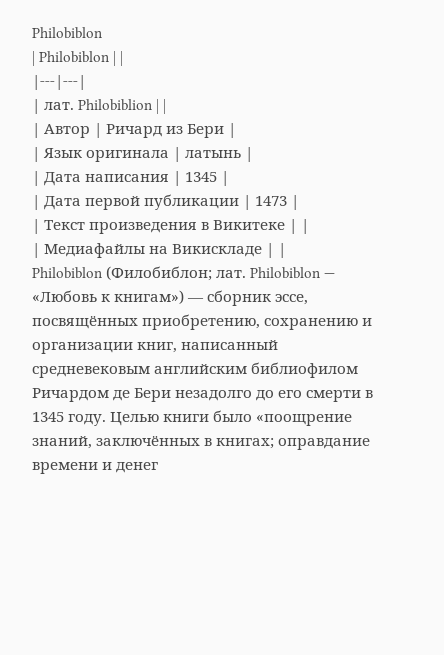Philobiblon
| Philobiblon | |
|---|---|
| лат. Philobiblion | |
| Автор | Ричард из Бери |
| Язык оригинала | латынь |
| Дата написания | 1345 |
| Дата первой публикации | 1473 |
| Текст произведения в Викитеке | |
| Медиафайлы на Викискладе | |
Philobiblon (Филобиблон; лат. Philobiblon — «Любовь к книгам») — сборник эссе, посвящённых приобретению, сохранению и организации книг, написанный средневековым английским библиофилом Ричардом де Бери незадолго до его смерти в 1345 году. Целью книги было «поощрение знаний, заключённых в книгах; оправдание времени и денег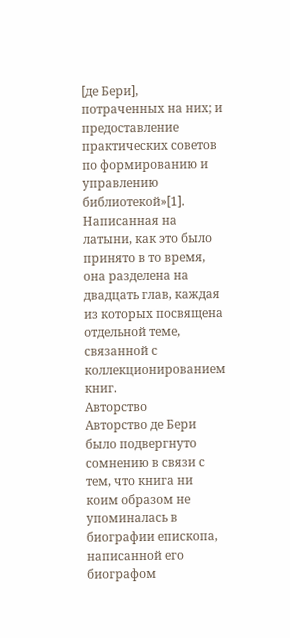[де Бери], потраченных на них; и предоставление практических советов по формированию и управлению библиотекой»[1]. Написанная на латыни, как это было принято в то время, она разделена на двадцать глав, каждая из которых посвящена отдельной теме, связанной с коллекционированием книг.
Авторство
Авторство де Бери было подвергнуто сомнению в связи с тем, что книга ни коим образом не упоминалась в биографии епископа, написанной его биографом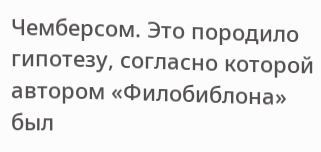Чемберсом. Это породило гипотезу, согласно которой автором «Филобиблона» был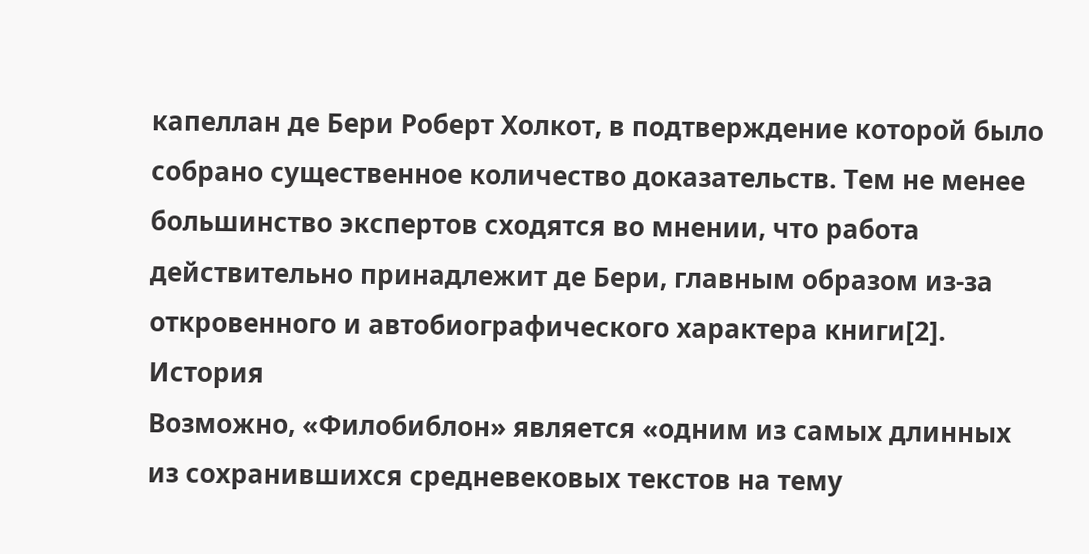капеллан де Бери Роберт Холкот, в подтверждение которой было собрано существенное количество доказательств. Тем не менее большинство экспертов сходятся во мнении, что работа действительно принадлежит де Бери, главным образом из-за откровенного и автобиографического характера книги[2].
История
Возможно, «Филобиблон» является «одним из самых длинных из сохранившихся средневековых текстов на тему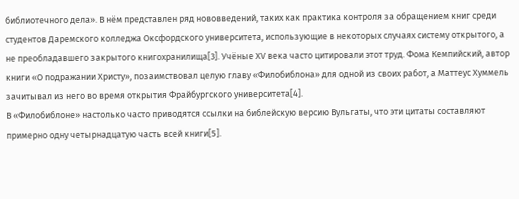библиотечного дела». В нём представлен ряд нововведений, таких как практика контроля за обращением книг среди студентов Даремского колледжа Оксфордского университета, использующие в некоторых случаях систему открытого, а не преобладавшего закрытого книгохранилища[3]. Учёные XV века часто цитировали этот труд. Фома Кемпийский, автор книги «О подражании Христу», позаимствовал целую главу «Филобиблона» для одной из своих работ, а Маттеус Хуммель зачитывал из него во время открытия Фрайбургского университета[4].
В «Филобиблоне» настолько часто приводятся ссылки на библейскую версию Вульгаты, что эти цитаты составляют примерно одну четырнадцатую часть всей книги[5].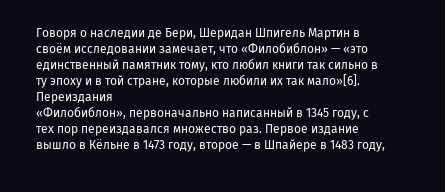Говоря о наследии де Бери, Шеридан Шпигель Мартин в своём исследовании замечает, что «Филобиблон» — «это единственный памятник тому, кто любил книги так сильно в ту эпоху и в той стране, которые любили их так мало»[6].
Переиздания
«Филобиблон», первоначально написанный в 1345 году, с тех пор переиздавался множество раз. Первое издание вышло в Кёльне в 1473 году, второе — в Шпайере в 1483 году,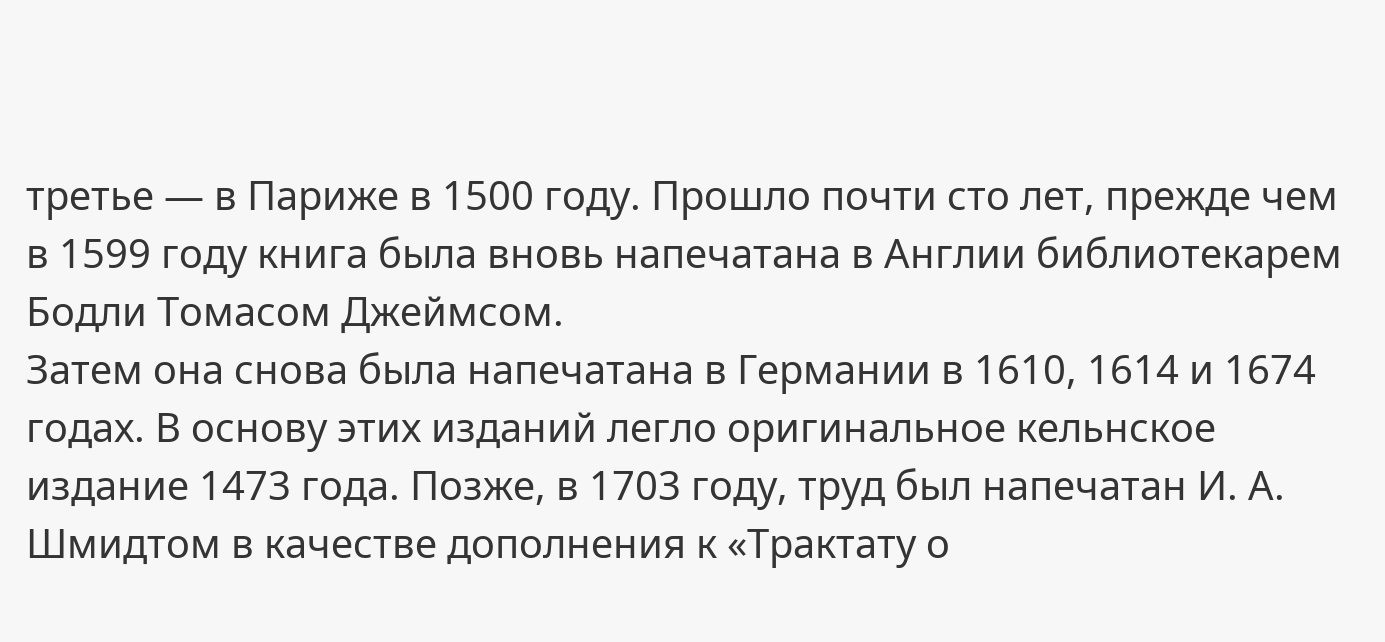третье — в Париже в 1500 году. Прошло почти сто лет, прежде чем в 1599 году книга была вновь напечатана в Англии библиотекарем Бодли Томасом Джеймсом.
Затем она снова была напечатана в Германии в 1610, 1614 и 1674 годах. В основу этих изданий легло оригинальное кельнское издание 1473 года. Позже, в 1703 году, труд был напечатан И. А. Шмидтом в качестве дополнения к «Трактату о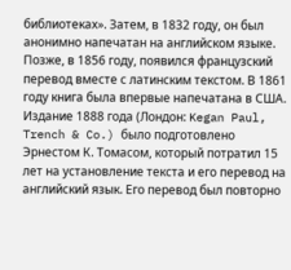библиотеках». Затем, в 1832 году, он был анонимно напечатан на английском языке.
Позже, в 1856 году, появился французский перевод вместе с латинским текстом. В 1861 году книга была впервые напечатана в США.
Издание 1888 года (Лондон: Kegan Paul, Trench & Co.) было подготовлено Эрнестом К. Томасом, который потратил 15 лет на установление текста и его перевод на английский язык. Его перевод был повторно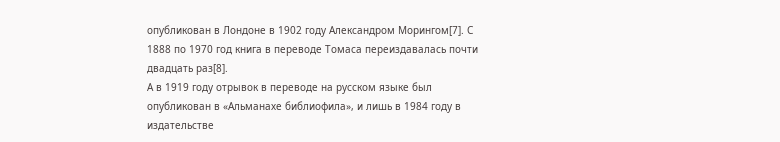опубликован в Лондоне в 1902 году Александром Морингом[7]. С 1888 по 1970 год книга в переводе Томаса переиздавалась почти двадцать раз[8].
А в 1919 году отрывок в переводе на русском языке был опубликован в «Альманахе библиофила», и лишь в 1984 году в издательстве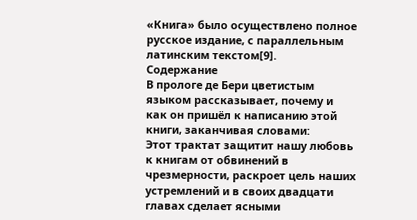«Книга» было осуществлено полное русское издание, с параллельным латинским текстом[9].
Содержание
В прологе де Бери цветистым языком рассказывает, почему и как он пришёл к написанию этой книги, заканчивая словами:
Этот трактат защитит нашу любовь к книгам от обвинений в чрезмерности, раскроет цель наших устремлений и в своих двадцати главах сделает ясными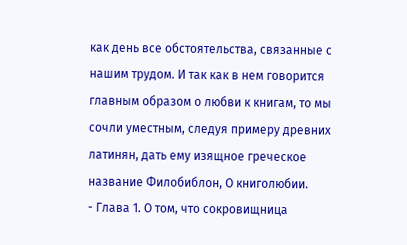как день все обстоятельства, связанные с нашим трудом. И так как в нем говорится главным образом о любви к книгам, то мы сочли уместным, следуя примеру древних латинян, дать ему изящное греческое название Филобиблон, О книголюбии.
- Глава 1. О том, что сокровищница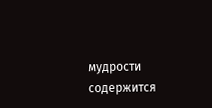мудрости содержится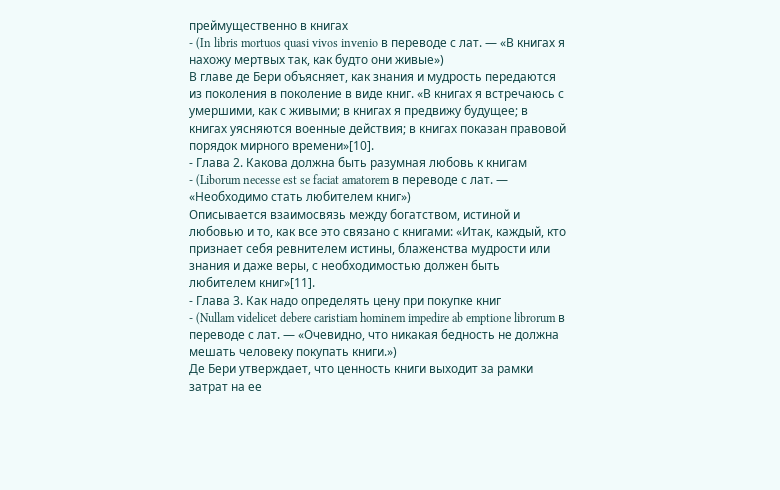преймущественно в книгах
- (In libris mortuos quasi vivos invenio в переводе с лат. — «В книгах я нахожу мертвых так, как будто они живые»)
В главе де Бери объясняет, как знания и мудрость передаются из поколения в поколение в виде книг. «В книгах я встречаюсь с умершими, как с живыми; в книгах я предвижу будущее; в книгах уясняются военные действия; в книгах показан правовой порядок мирного времени»[10].
- Глава 2. Какова должна быть разумная любовь к книгам
- (Liborum necesse est se faciat amatorem в переводе с лат. — «Необходимо стать любителем книг»)
Описывается взаимосвязь между богатством, истиной и любовью и то, как все это связано с книгами: «Итак, каждый, кто признает себя ревнителем истины, блаженства мудрости или знания и даже веры, с необходимостью должен быть любителем книг»[11].
- Глава 3. Как надо определять цену при покупке книг
- (Nullam videlicet debere caristiam hominem impedire ab emptione librorum в переводе с лат. — «Очевидно, что никакая бедность не должна мешать человеку покупать книги.»)
Де Бери утверждает, что ценность книги выходит за рамки затрат на ее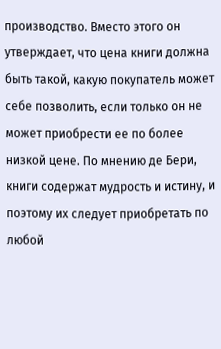производство. Вместо этого он утверждает, что цена книги должна быть такой, какую покупатель может себе позволить, если только он не может приобрести ее по более низкой цене. По мнению де Бери, книги содержат мудрость и истину, и поэтому их следует приобретать по любой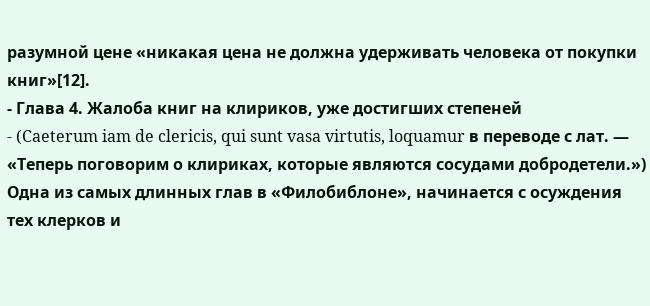разумной цене «никакая цена не должна удерживать человека от покупки книг»[12].
- Глава 4. Жалоба книг на клириков, уже достигших степеней
- (Caeterum iam de clericis, qui sunt vasa virtutis, loquamur в переводе с лат. — «Теперь поговорим о клириках, которые являются сосудами добродетели.»)
Одна из самых длинных глав в «Филобиблоне», начинается с осуждения тех клерков и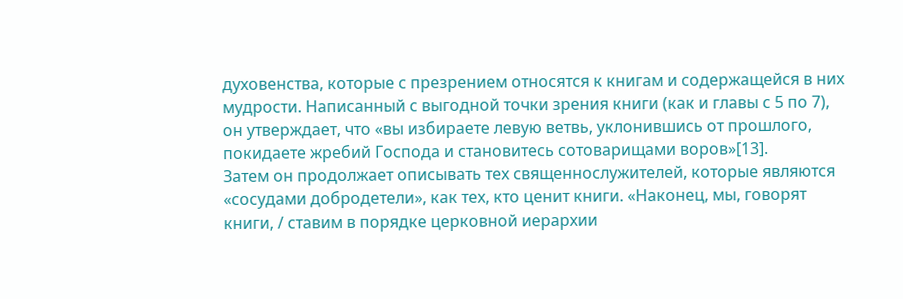духовенства, которые с презрением относятся к книгам и содержащейся в них мудрости. Написанный с выгодной точки зрения книги (как и главы с 5 по 7), он утверждает, что «вы избираете левую ветвь, уклонившись от прошлого, покидаете жребий Господа и становитесь сотоварищами воров»[13].
Затем он продолжает описывать тех священнослужителей, которые являются «сосудами добродетели», как тех, кто ценит книги. «Наконец, мы, говорят книги, / ставим в порядке церковной иерархии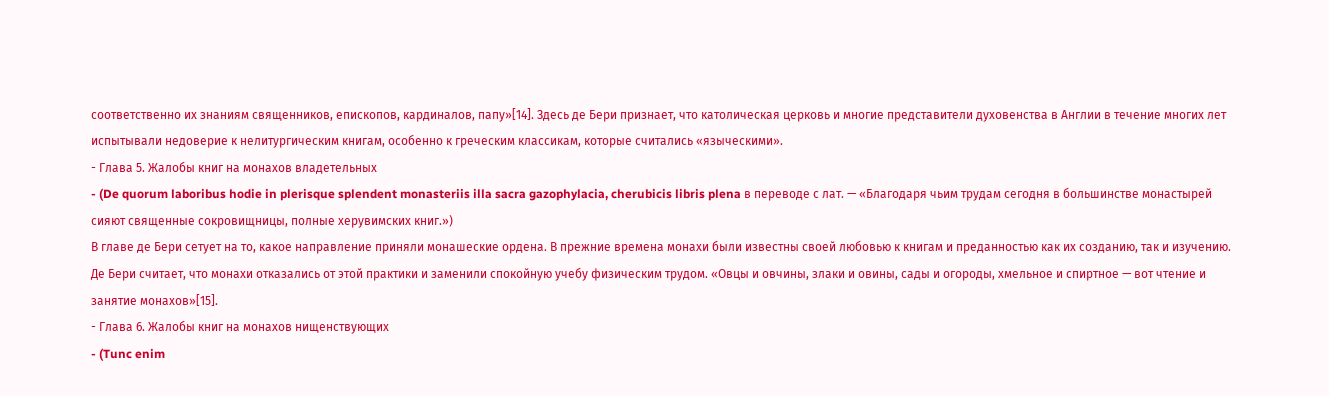соответственно их знаниям священников, епископов, кардиналов, папу»[14]. Здесь де Бери признает, что католическая церковь и многие представители духовенства в Англии в течение многих лет испытывали недоверие к нелитургическим книгам, особенно к греческим классикам, которые считались «языческими».
- Глава 5. Жалобы книг на монахов владетельных
- (De quorum laboribus hodie in plerisque splendent monasteriis illa sacra gazophylacia, cherubicis libris plena в переводе с лат. — «Благодаря чьим трудам сегодня в большинстве монастырей сияют священные сокровищницы, полные херувимских книг.»)
В главе де Бери сетует на то, какое направление приняли монашеские ордена. В прежние времена монахи были известны своей любовью к книгам и преданностью как их созданию, так и изучению. Де Бери считает, что монахи отказались от этой практики и заменили спокойную учебу физическим трудом. «Овцы и овчины, злаки и овины, сады и огороды, хмельное и спиртное — вот чтение и занятие монахов»[15].
- Глава 6. Жалобы книг на монахов нищенствующих
- (Tunc enim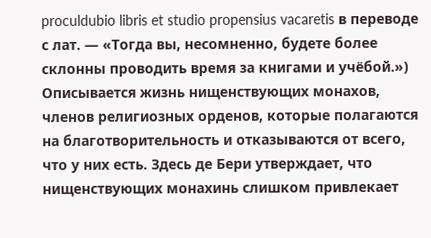proculdubio libris et studio propensius vacaretis в переводе с лат. — «Тогда вы, несомненно, будете более склонны проводить время за книгами и учёбой.»)
Описывается жизнь нищенствующих монахов, членов религиозных орденов, которые полагаются на благотворительность и отказываются от всего, что у них есть. Здесь де Бери утверждает, что нищенствующих монахинь слишком привлекает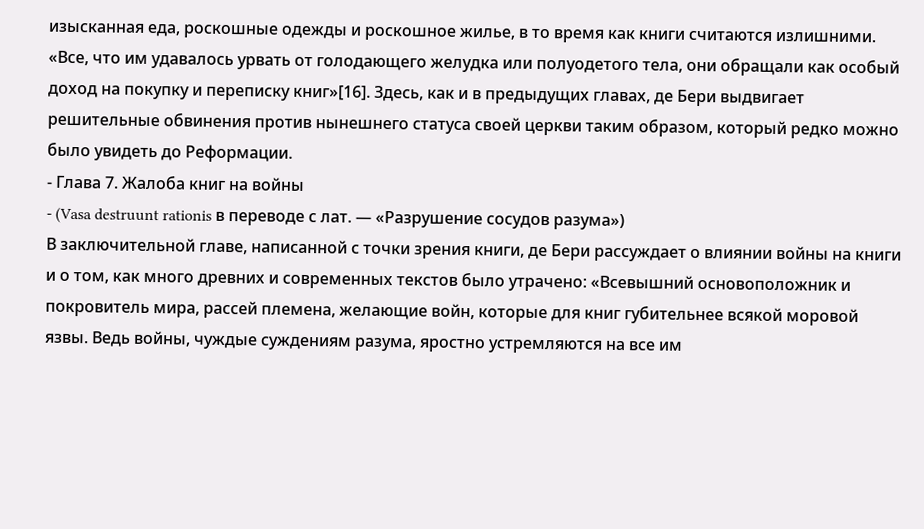изысканная еда, роскошные одежды и роскошное жилье, в то время как книги считаются излишними. «Все, что им удавалось урвать от голодающего желудка или полуодетого тела, они обращали как особый доход на покупку и переписку книг»[16]. Здесь, как и в предыдущих главах, де Бери выдвигает решительные обвинения против нынешнего статуса своей церкви таким образом, который редко можно было увидеть до Реформации.
- Глава 7. Жалоба книг на войны
- (Vasa destruunt rationis в переводе с лат. — «Разрушение сосудов разума»)
В заключительной главе, написанной с точки зрения книги, де Бери рассуждает о влиянии войны на книги и о том, как много древних и современных текстов было утрачено: «Всевышний основоположник и покровитель мира, рассей племена, желающие войн, которые для книг губительнее всякой моровой язвы. Ведь войны, чуждые суждениям разума, яростно устремляются на все им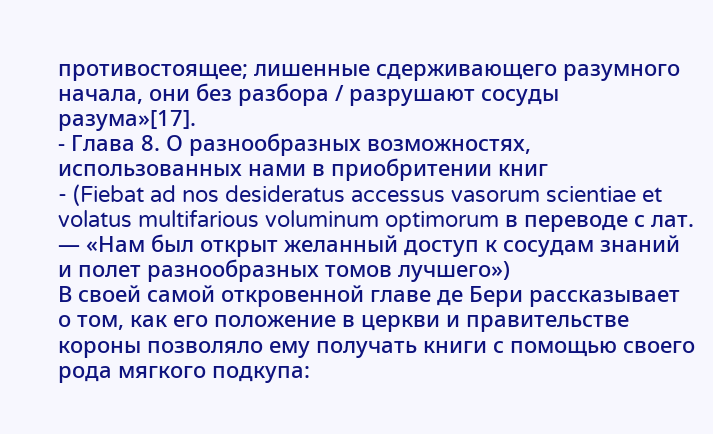противостоящее; лишенные сдерживающего разумного начала, они без разбора / разрушают сосуды разума»[17].
- Глава 8. О разнообразных возможностях, использованных нами в приобритении книг
- (Fiebat ad nos desideratus accessus vasorum scientiae et volatus multifarious voluminum optimorum в переводе с лат. — «Нам был открыт желанный доступ к сосудам знаний и полет разнообразных томов лучшего»)
В своей самой откровенной главе де Бери рассказывает о том, как его положение в церкви и правительстве короны позволяло ему получать книги с помощью своего рода мягкого подкупа: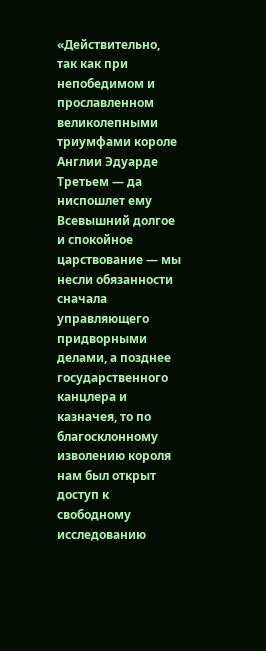«Действительно, так как при непобедимом и прославленном великолепными триумфами короле Англии Эдуарде Третьем — да ниспошлет ему Всевышний долгое и спокойное царствование — мы несли обязанности сначала управляющего придворными делами, а позднее государственного канцлера и казначея, то по благосклонному изволению короля нам был открыт доступ к свободному исследованию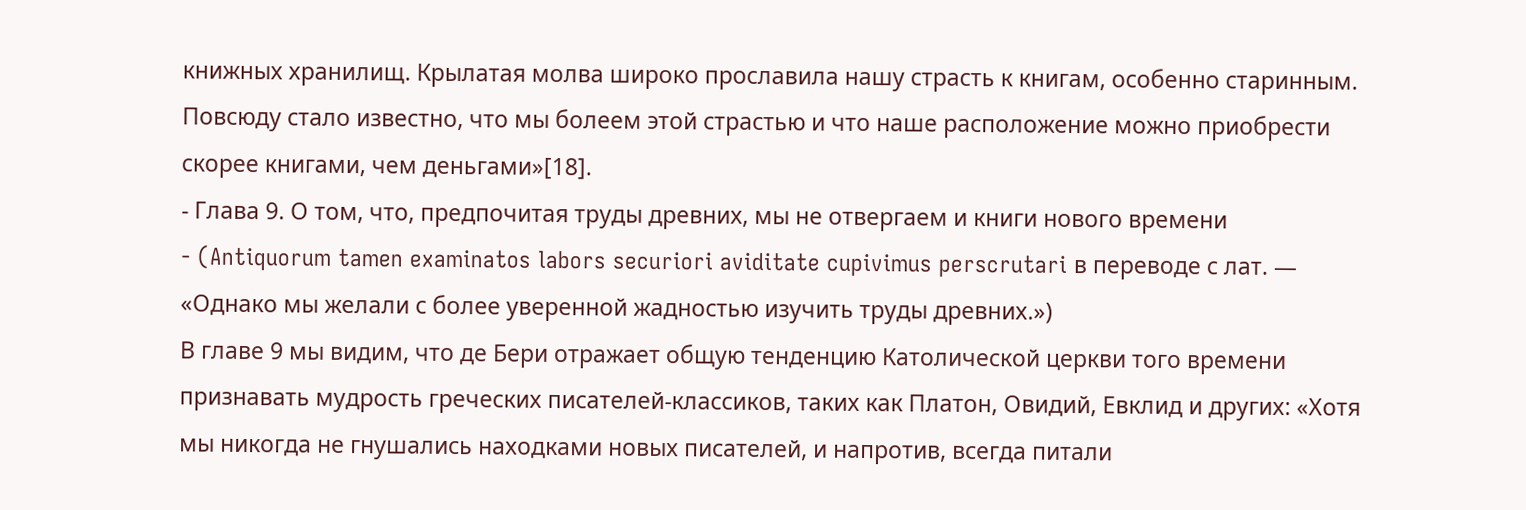книжных хранилищ. Крылатая молва широко прославила нашу страсть к книгам, особенно старинным. Повсюду стало известно, что мы болеем этой страстью и что наше расположение можно приобрести скорее книгами, чем деньгами»[18].
- Глава 9. О том, что, предпочитая труды древних, мы не отвергаем и книги нового времени
- (Antiquorum tamen examinatos labors securiori aviditate cupivimus perscrutari в переводе с лат. — «Однако мы желали с более уверенной жадностью изучить труды древних.»)
В главе 9 мы видим, что де Бери отражает общую тенденцию Католической церкви того времени признавать мудрость греческих писателей-классиков, таких как Платон, Овидий, Евклид и других: «Хотя мы никогда не гнушались находками новых писателей, и напротив, всегда питали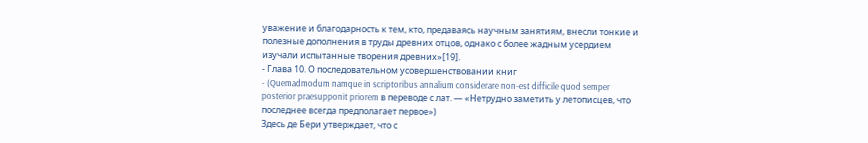уважение и благодарность к тем, кто, предаваясь научным занятиям, внесли тонкие и полезные дополнения в труды древних отцов, однако с более жадным усердием изучали испытанные творения древних»[19].
- Глава 10. О последовательном усовершенствовании книг
- (Quemadmodum namque in scriptoribus annalium considerare non-est difficile quod semper posterior praesupponit priorem в переводе с лат. — «Нетрудно заметить у летописцев, что последнее всегда предполагает первое»)
Здесь де Бери утверждает, что с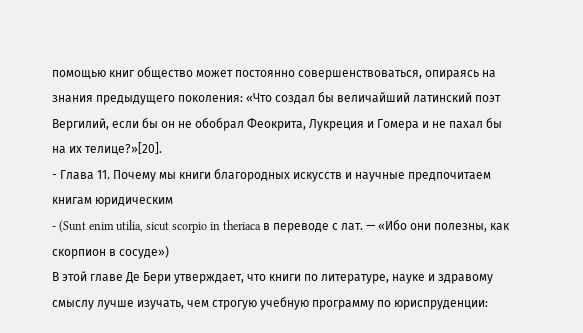помощью книг общество может постоянно совершенствоваться, опираясь на знания предыдущего поколения: «Что создал бы величайший латинский поэт Вергилий, если бы он не обобрал Феокрита, Лукреция и Гомера и не пахал бы на их телице?»[20].
- Глава 11. Почему мы книги благородных искусств и научные предпочитаем книгам юридическим
- (Sunt enim utilia, sicut scorpio in theriaca в переводе с лат. — «Ибо они полезны, как скорпион в сосуде»)
В этой главе Де Бери утверждает, что книги по литературе, науке и здравому смыслу лучше изучать, чем строгую учебную программу по юриспруденции: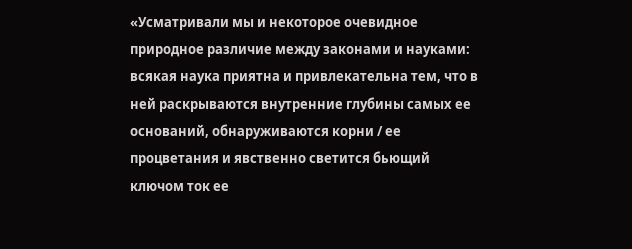«Усматривали мы и некоторое очевидное природное различие между законами и науками: всякая наука приятна и привлекательна тем, что в ней раскрываются внутренние глубины самых ее оснований, обнаруживаются корни / ее процветания и явственно светится бьющий ключом ток ее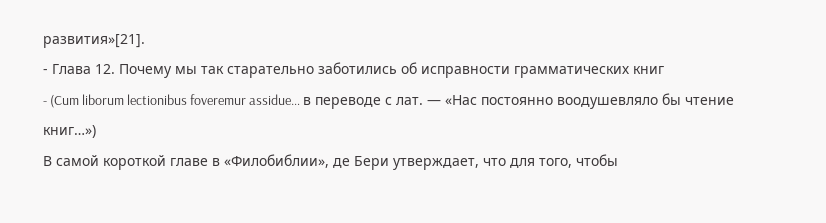развития»[21].
- Глава 12. Почему мы так старательно заботились об исправности грамматических книг
- (Cum liborum lectionibus foveremur assidue… в переводе с лат. — «Нас постоянно воодушевляло бы чтение книг…»)
В самой короткой главе в «Филобиблии», де Бери утверждает, что для того, чтобы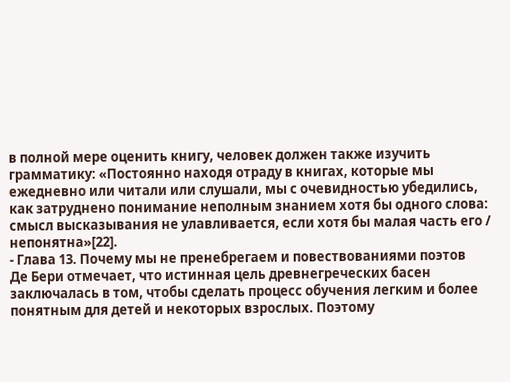в полной мере оценить книгу, человек должен также изучить грамматику: «Постоянно находя отраду в книгах, которые мы ежедневно или читали или слушали, мы с очевидностью убедились, как затруднено понимание неполным знанием хотя бы одного слова: смысл высказывания не улавливается, если хотя бы малая часть его / непонятна»[22].
- Глава 13. Почему мы не пренебрегаем и повествованиями поэтов
Де Бери отмечает, что истинная цель древнегреческих басен заключалась в том, чтобы сделать процесс обучения легким и более понятным для детей и некоторых взрослых. Поэтому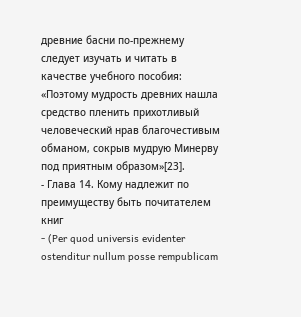древние басни по-прежнему следует изучать и читать в качестве учебного пособия: «Поэтому мудрость древних нашла средство пленить прихотливый человеческий нрав благочестивым обманом, сокрыв мудрую Минерву под приятным образом»[23].
- Глава 14. Кому надлежит по преимуществу быть почитателем книг
- (Per quod universis evidenter ostenditur nullum posse rempublicam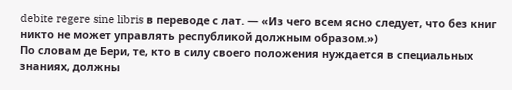debite regere sine libris в переводе с лат. — «Из чего всем ясно следует, что без книг никто не может управлять республикой должным образом.»)
По словам де Бери, те, кто в силу своего положения нуждается в специальных знаниях, должны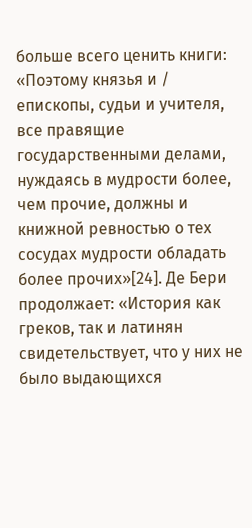больше всего ценить книги: «Поэтому князья и / епископы, судьи и учителя, все правящие государственными делами, нуждаясь в мудрости более, чем прочие, должны и книжной ревностью о тех сосудах мудрости обладать более прочих»[24]. Де Бери продолжает: «История как греков, так и латинян свидетельствует, что у них не было выдающихся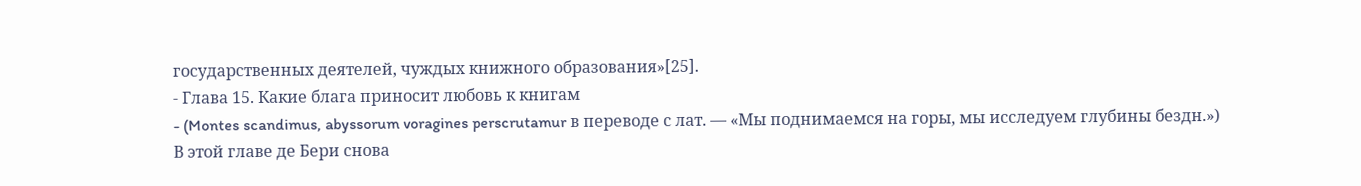государственных деятелей, чуждых книжного образования»[25].
- Глава 15. Какие блага приносит любовь к книгам
- (Montes scandimus, abyssorum voragines perscrutamur в переводе с лат. — «Мы поднимаемся на горы, мы исследуем глубины бездн.»)
В этой главе де Бери снова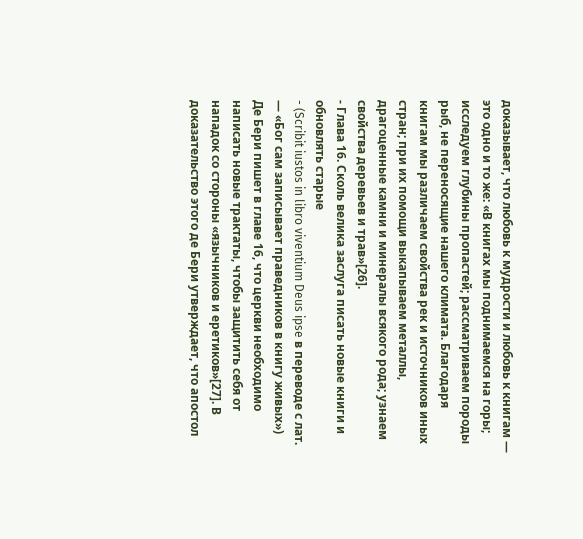доказывает, что любовь к мудрости и любовь к книгам — это одно и то же: «В книгах мы поднимаемся на горы; исследуем глубины пропастей; рассматриваем породы рыб, не переносящие нашего климата. Благодаря книгам мы различаем свойства рек и источников иных стран; при их помощи выкапываем металлы, драгоценные камни и минералы всякого рода; узнаем свойства деревьев и трав»[26].
- Глава 16. Сколь велика заслуга писать новые книги и обновлять старые
- (Scribit iustos in libro viventium Deus ipse в переводе с лат. — «Бог сам записывает праведников в книгу живых»)
Де Бери пишет в главе 16, что церкви необходимо написать новые трактаты, чтобы защитить себя от нападок со стороны «язычников и еретиков»[27]. В доказательство этого де Бери утверждает, что апостол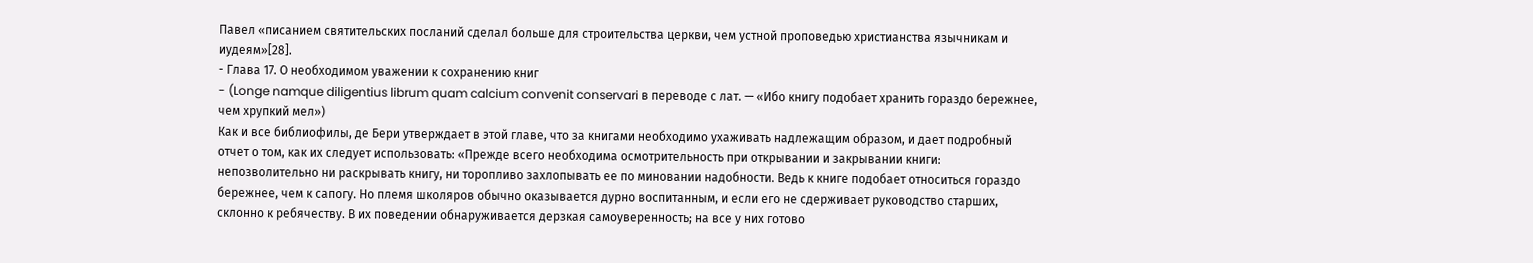Павел «писанием святительских посланий сделал больше для строительства церкви, чем устной проповедью христианства язычникам и иудеям»[28].
- Глава 17. О необходимом уважении к сохранению книг
- (Longe namque diligentius librum quam calcium convenit conservari в переводе с лат. — «Ибо книгу подобает хранить гораздо бережнее, чем хрупкий мел»)
Как и все библиофилы, де Бери утверждает в этой главе, что за книгами необходимо ухаживать надлежащим образом, и дает подробный отчет о том, как их следует использовать: «Прежде всего необходима осмотрительность при открывании и закрывании книги: непозволительно ни раскрывать книгу, ни торопливо захлопывать ее по миновании надобности. Ведь к книге подобает относиться гораздо бережнее, чем к сапогу. Но племя школяров обычно оказывается дурно воспитанным, и если его не сдерживает руководство старших, склонно к ребячеству. В их поведении обнаруживается дерзкая самоуверенность; на все у них готово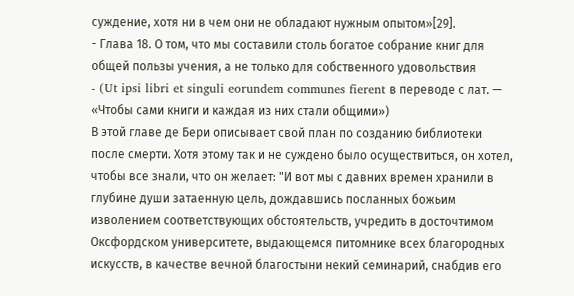суждение, хотя ни в чем они не обладают нужным опытом»[29].
- Глава 18. О том, что мы составили столь богатое собрание книг для общей пользы учения, а не только для собственного удовольствия
- (Ut ipsi libri et singuli eorundem communes fierent в переводе с лат. — «Чтобы сами книги и каждая из них стали общими»)
В этой главе де Бери описывает свой план по созданию библиотеки после смерти. Хотя этому так и не суждено было осуществиться, он хотел, чтобы все знали, что он желает: "И вот мы с давних времен хранили в глубине души затаенную цель, дождавшись посланных божьим изволением соответствующих обстоятельств, учредить в досточтимом Оксфордском университете, выдающемся питомнике всех благородных искусств, в качестве вечной благостыни некий семинарий, снабдив его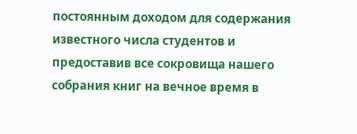постоянным доходом для содержания известного числа студентов и предоставив все сокровища нашего собрания книг на вечное время в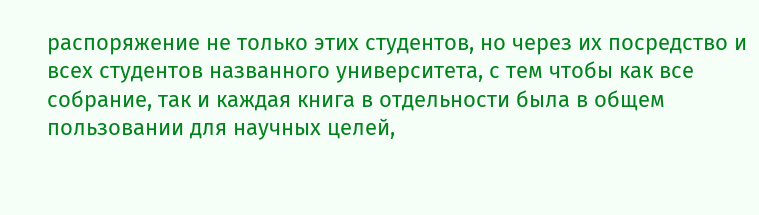распоряжение не только этих студентов, но через их посредство и всех студентов названного университета, с тем чтобы как все собрание, так и каждая книга в отдельности была в общем пользовании для научных целей,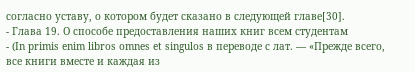согласно уставу, о котором будет сказано в следующей главе[30].
- Глава 19. О способе предоставления наших книг всем студентам
- (In primis enim libros omnes et singulos в переводе с лат. — «Прежде всего, все книги вместе и каждая из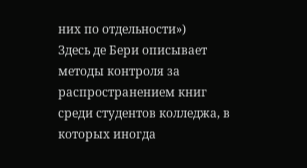них по отдельности»)
Здесь де Бери описывает методы контроля за распространением книг среди студентов колледжа, в которых иногда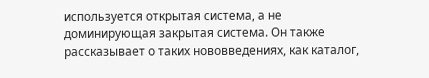используется открытая система, а не доминирующая закрытая система. Он также рассказывает о таких нововведениях, как каталог,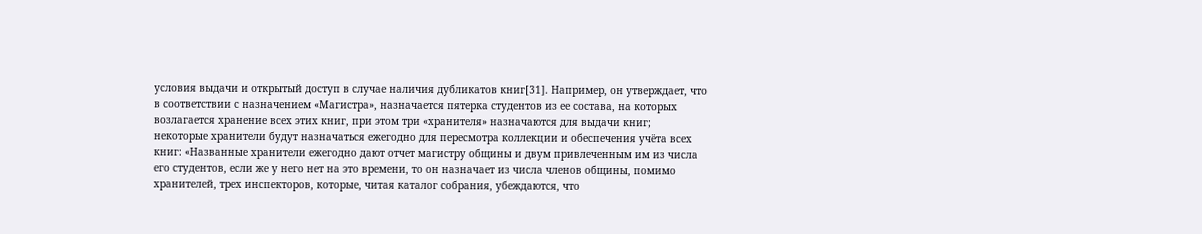условия выдачи и открытый доступ в случае наличия дубликатов книг[31]. Например, он утверждает, что в соответствии с назначением «Магистра», назначается пятерка студентов из ее состава, на которых возлагается хранение всех этих книг, при этом три «хранителя» назначаются для выдачи книг; некоторые хранители будут назначаться ежегодно для пересмотра коллекции и обеспечения учёта всех книг: «Названные хранители ежегодно дают отчет магистру общины и двум привлеченным им из числа его студентов, если же у него нет на это времени, то он назначает из числа членов общины, помимо хранителей, трех инспекторов, которые, читая каталог собрания, убеждаются, что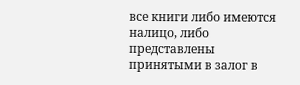все книги либо имеются налицо, либо представлены принятыми в залог в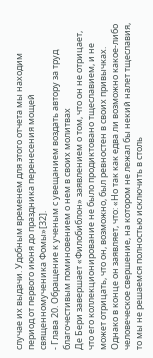случае их выдачи. Удобным временем для этого отчета мы находим период от первого июня до праздника перенесения мощей священномученика Фомы»[32].
- Глава 20. Обращение к ученым с увещанием воздать автору за труд благочестивым поминовением о нем в своих молитвах
Де Бери завершает «Филобиблон» заявлением о том, что он не отрицает, что его коллекционирование не было продиктовано тщеславием, и не может отрицать, что он, возможно, был ревностен в своих привычках. Однако в конце он заявляет, что: «Но так как едва ли возможно какое-либо человеческое свершение, на котором не лежал бы некий налет тщеславия, то мы не решаемся полностью исключить в столь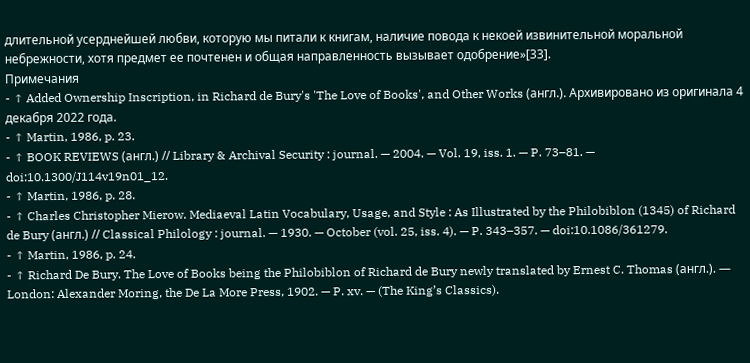длительной усерднейшей любви, которую мы питали к книгам, наличие повода к некоей извинительной моральной небрежности, хотя предмет ее почтенен и общая направленность вызывает одобрение»[33].
Примечания
- ↑ Added Ownership Inscription, in Richard de Bury's 'The Love of Books', and Other Works (англ.). Архивировано из оригинала 4 декабря 2022 года.
- ↑ Martin, 1986, p. 23.
- ↑ BOOK REVIEWS (англ.) // Library & Archival Security : journal. — 2004. — Vol. 19, iss. 1. — P. 73–81. — doi:10.1300/J114v19n01_12.
- ↑ Martin, 1986, p. 28.
- ↑ Charles Christopher Mierow. Mediaeval Latin Vocabulary, Usage, and Style : As Illustrated by the Philobiblon (1345) of Richard de Bury (англ.) // Classical Philology : journal. — 1930. — October (vol. 25, iss. 4). — P. 343–357. — doi:10.1086/361279.
- ↑ Martin, 1986, p. 24.
- ↑ Richard De Bury. The Love of Books being the Philobiblon of Richard de Bury newly translated by Ernest C. Thomas (англ.). — London: Alexander Moring, the De La More Press, 1902. — P. xv. — (The King’s Classics).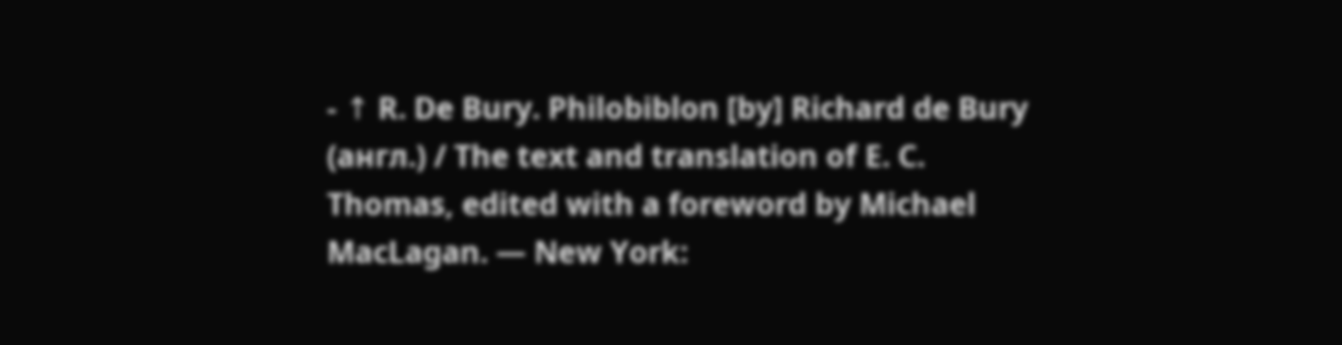- ↑ R. De Bury. Philobiblon [by] Richard de Bury (англ.) / The text and translation of E. C. Thomas, edited with a foreword by Michael MacLagan. — New York: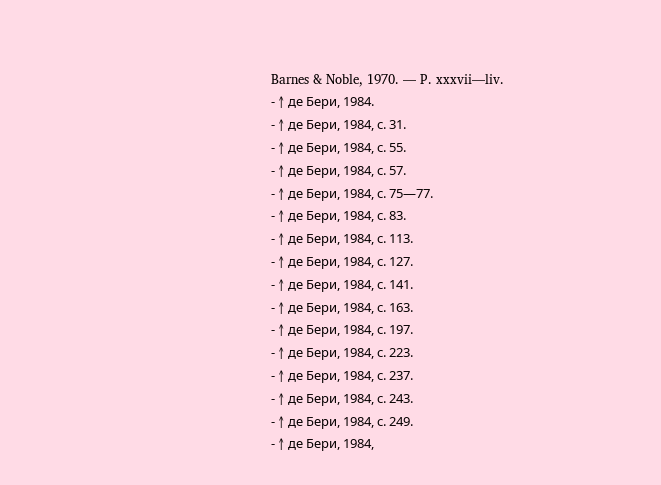Barnes & Noble, 1970. — P. xxxvii—liv.
- ↑ де Бери, 1984.
- ↑ де Бери, 1984, с. 31.
- ↑ де Бери, 1984, с. 55.
- ↑ де Бери, 1984, с. 57.
- ↑ де Бери, 1984, с. 75—77.
- ↑ де Бери, 1984, с. 83.
- ↑ де Бери, 1984, с. 113.
- ↑ де Бери, 1984, с. 127.
- ↑ де Бери, 1984, с. 141.
- ↑ де Бери, 1984, с. 163.
- ↑ де Бери, 1984, с. 197.
- ↑ де Бери, 1984, с. 223.
- ↑ де Бери, 1984, с. 237.
- ↑ де Бери, 1984, с. 243.
- ↑ де Бери, 1984, с. 249.
- ↑ де Бери, 1984,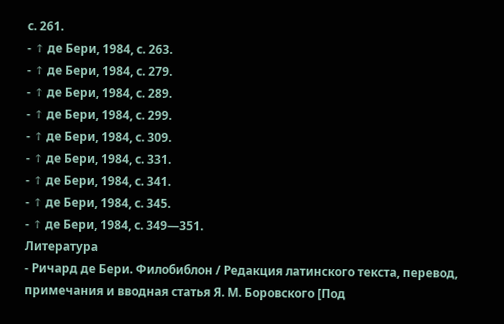с. 261.
- ↑ де Бери, 1984, с. 263.
- ↑ де Бери, 1984, с. 279.
- ↑ де Бери, 1984, с. 289.
- ↑ де Бери, 1984, с. 299.
- ↑ де Бери, 1984, с. 309.
- ↑ де Бери, 1984, с. 331.
- ↑ де Бери, 1984, с. 341.
- ↑ де Бери, 1984, с. 345.
- ↑ де Бери, 1984, с. 349—351.
Литература
- Ричард де Бери. Филобиблон / Редакция латинского текста, перевод, примечания и вводная статья Я. М. Боровского [Под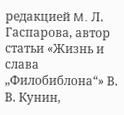редакцией M. Л. Гаспарова, автор статьи «Жизнь и слава „Филобиблона“» В. В. Кунин,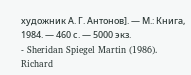художник А. Г. Антонов]. — М.: Книга, 1984. — 460 с. — 5000 экз.
- Sheridan Spiegel Martin (1986). Richard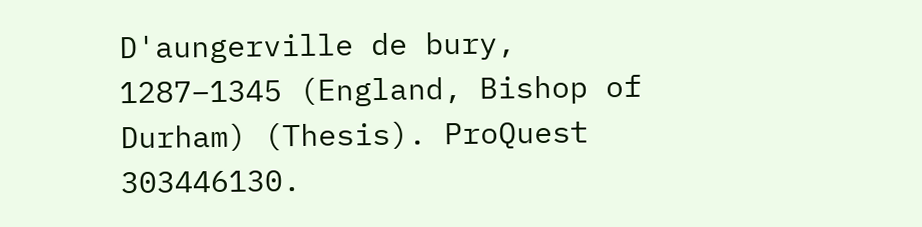D'aungerville de bury, 1287–1345 (England, Bishop of Durham) (Thesis). ProQuest 303446130.